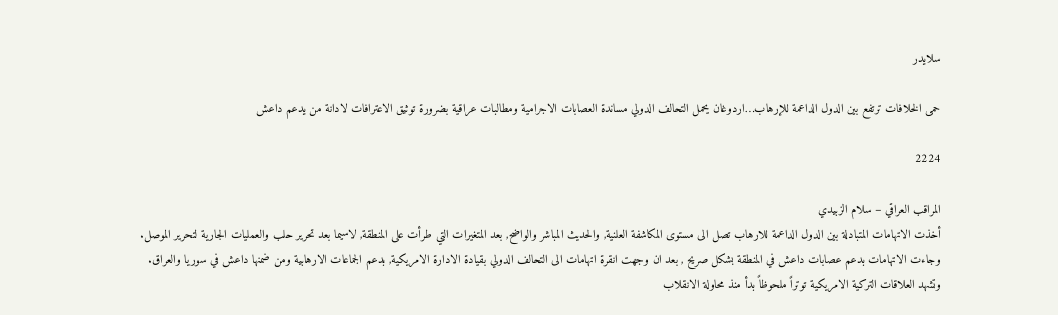سلايدر

حمى الخلافات ترتفع بين الدول الداعمة للإرهاب…اردوغان يحمل التحالف الدولي مساندة العصابات الاجرامية ومطالبات عراقية بضرورة توثيق الاعترافات لادانة من يدعم داعش

2224

المراقب العراقي – سلام الزبيدي
أخذت الاتهامات المتبادلة بين الدول الداعمة للارهاب تصل الى مستوى المكاشفة العلنية, والحديث المباشر والواضح, بعد المتغيرات التي طرأت على المنطقة, لاسيما بعد تحرير حلب والعمليات الجارية لتحرير الموصل.
وجاءت الاتهامات بدعم عصابات داعش في المنطقة بشكل صريح , بعد ان وجهت انقرة اتهامات الى التحالف الدولي بقيادة الادارة الامريكية, بدعم الجماعات الارهابية ومن ضمنها داعش في سوريا والعراق.
وتشهد العلاقات التركية الامريكية توتراً ملحوظاً بدأ منذ محاولة الانقلاب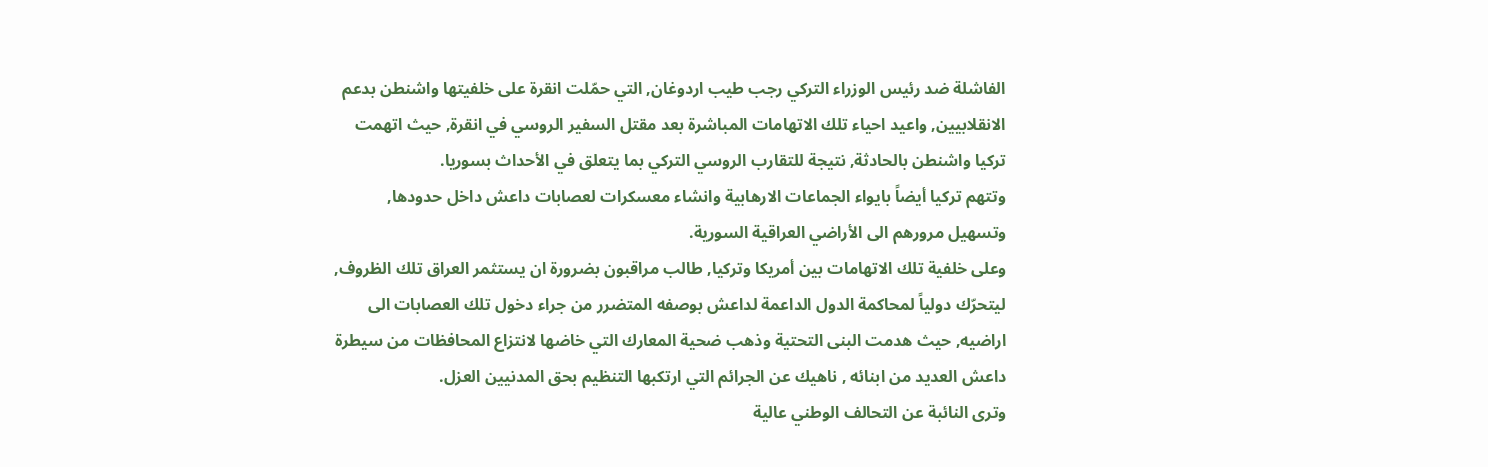الفاشلة ضد رئيس الوزراء التركي رجب طيب اردوغان, التي حمّلت انقرة على خلفيتها واشنطن بدعم الانقلابيين, واعيد احياء تلك الاتهامات المباشرة بعد مقتل السفير الروسي في انقرة, حيث اتهمت تركيا واشنطن بالحادثة, نتيجة للتقارب الروسي التركي بما يتعلق في الأحداث بسوريا.
وتتهم تركيا أيضاً بايواء الجماعات الارهابية وانشاء معسكرات لعصابات داعش داخل حدودها, وتسهيل مرورهم الى الأراضي العراقية السورية.
وعلى خلفية تلك الاتهامات بين أمريكا وتركيا, طالب مراقبون بضرورة ان يستثمر العراق تلك الظروف, ليتحرّك دولياً لمحاكمة الدول الداعمة لداعش بوصفه المتضرر من جراء دخول تلك العصابات الى اراضيه, حيث هدمت البنى التحتية وذهب ضحية المعارك التي خاضها لانتزاع المحافظات من سيطرة داعش العديد من ابنائه , ناهيك عن الجرائم التي ارتكبها التنظيم بحق المدنيين العزل.
وترى النائبة عن التحالف الوطني عالية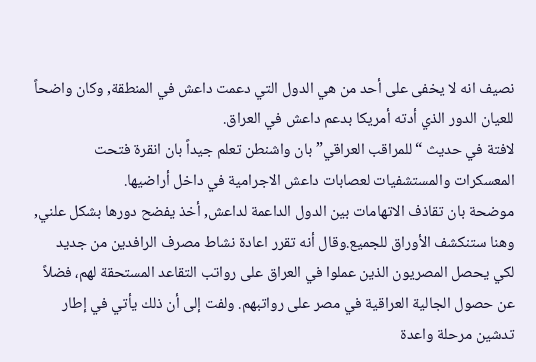نصيف انه لا يخفى على أحد من هي الدول التي دعمت داعش في المنطقة, وكان واضحاً للعيان الدور الذي أدته أمريكا بدعم داعش في العراق.
لافتة في حديث “للمراقب العراقي” بان واشنطن تعلم جيداً بان انقرة فتحت المعسكرات والمستشفيات لعصابات داعش الاجرامية في داخل أراضيها.
موضحة بان تقاذف الاتهامات بين الدول الداعمة لداعش, أخذ يفضح دورها بشكل علني, وهنا ستنكشف الأوراق للجميع.وقال أنه تقرر اعادة نشاط مصرف الرافدين من جديد لكي يحصل المصريون الذين عملوا في العراق على رواتب التقاعد المستحقة لهم، فضلاً عن حصول الجالية العراقية في مصر على رواتبهم. ولفت إلى أن ذلك يأتي في إطار تدشين مرحلة واعدة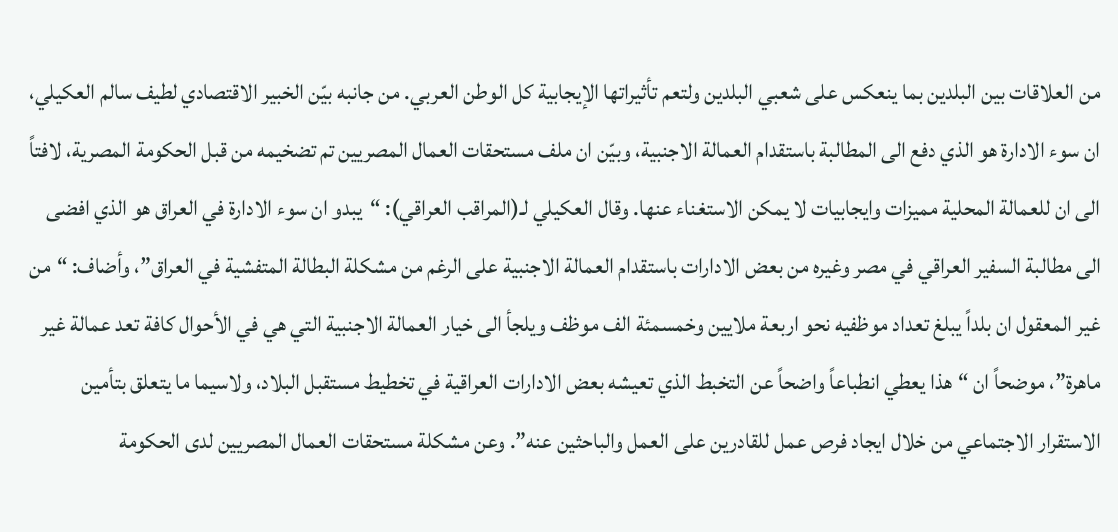من العلاقات بين البلدين بما ينعكس على شعبي البلدين ولتعم تأثيراتها الإيجابية كل الوطن العربي. من جانبه بيّن الخبير الاقتصادي لطيف سالم العكيلي، ان سوء الادارة هو الذي دفع الى المطالبة باستقدام العمالة الاجنبية، وبيّن ان ملف مستحقات العمال المصريين تم تضخيمه من قبل الحكومة المصرية، لافتاً الى ان للعمالة المحلية مميزات وايجابيات لا يمكن الاستغناء عنها. وقال العكيلي لـ(المراقب العراقي): “يبدو ان سوء الادارة في العراق هو الذي افضى الى مطالبة السفير العراقي في مصر وغيره من بعض الادارات باستقدام العمالة الاجنبية على الرغم من مشكلة البطالة المتفشية في العراق”، وأضاف: “من غير المعقول ان بلداً يبلغ تعداد موظفيه نحو اربعة ملايين وخمسمئة الف موظف ويلجأ الى خيار العمالة الاجنبية التي هي في الأحوال كافة تعد عمالة غير ماهرة”، موضحاً ان “هذا يعطي انطباعاً واضحاً عن التخبط الذي تعيشه بعض الادارات العراقية في تخطيط مستقبل البلاد، ولاسيما ما يتعلق بتأمين الاستقرار الاجتماعي من خلال ايجاد فرص عمل للقادرين على العمل والباحثين عنه”. وعن مشكلة مستحقات العمال المصريين لدى الحكومة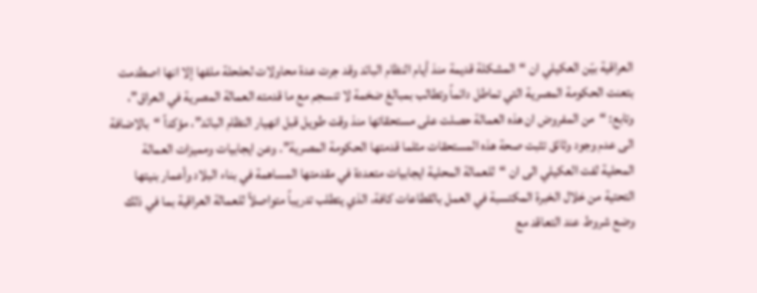العراقية بيّن العكيلي ان “المشكلة قديمة منذ أيام النظام البائد وقد جرت عدة محاولات لحلحلة ملفها إلا انها اصطدمت بتعنت الحكومة المصرية التي تماطل دائماً وتطالب بمبالغ ضخمة لا تنسجم مع ما قدمته العمالة المصرية في العراق”، وتابع: “من المفروض ان هذه العمالة حصلت على مستحقاتها منذ وقت طويل قبل انهيار النظام البائد”، مؤكداً “بالاضافة الى عدم وجود وثائق تثبت صحة هذه المستحقات مثلما قدمتها الحكومة المصرية”. وعن ايجابيات ومميزات العمالة المحلية لفت العكيلي الى ان “للعمالة المحلية ايجابيات متعددة في مقدمتها المساهمة في بناء البلاد وأعمار بنيتها التحتية من خلال الخبرة المكتسبة في العمل بالقطاعات كافة، الذي يتطلب تدريباً متواصلاً للعمالة العراقية بما في ذلك وضع شروط عند التعاقد مع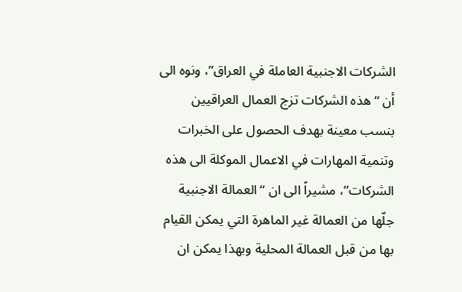الشركات الاجنبية العاملة في العراق”، ونوه الى أن “هذه الشركات تزج العمال العراقيين بنسب معينة بهدف الحصول على الخبرات وتنمية المهارات في الاعمال الموكلة الى هذه الشركات”، مشيراً الى ان “العمالة الاجنبية جلّها من العمالة غير الماهرة التي يمكن القيام بها من قبل العمالة المحلية وبهذا يمكن ان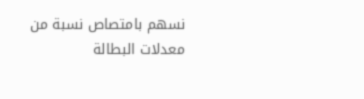نسهم بامتصاص نسبة من معدلات البطالة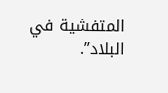المتفشية في البلاد”.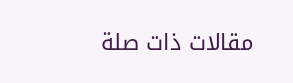مقالات ذات صلة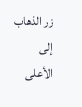زر الذهاب إلى الأعلى